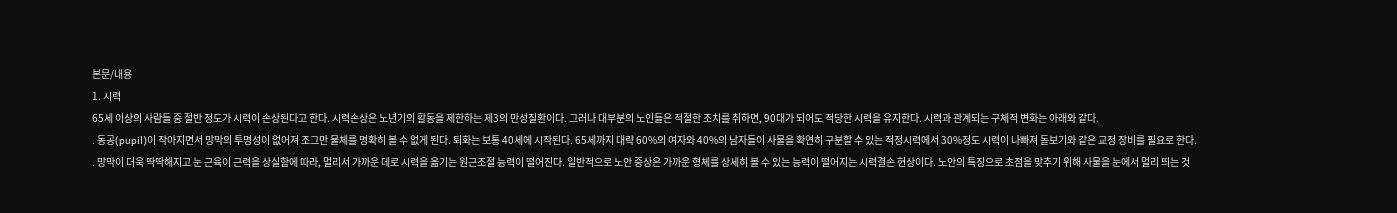본문/내용
1. 시력
65세 이상의 사람들 중 절반 정도가 시력이 손상된다고 한다. 시력손상은 노년기의 활동을 제한하는 제3의 만성질환이다. 그러나 대부분의 노인들은 적절한 조치를 취하면, 90대가 되어도 적당한 시력을 유지한다. 시력과 관계되는 구체적 변화는 아래와 같다.
․ 동공(pupil)이 작아지면서 망막의 투명성이 없어져 조그만 물체를 명확히 볼 수 없게 된다. 퇴화는 보통 40세에 시작된다. 65세까지 대략 60%의 여자와 40%의 남자들이 사물을 확연히 구분할 수 있는 적정시력에서 30%정도 시력이 나빠져 돋보기와 같은 교정 장비를 필요로 한다.
․ 망막이 더욱 딱딱해지고 눈 근육이 근력을 상실함에 따라, 멀리서 가까운 데로 시력을 옮기는 원근조절 능력이 떨어진다. 일반적으로 노안 증상은 가까운 형체를 상세히 볼 수 있는 능력이 떨어지는 시력결손 현상이다. 노안의 특징으로 초점을 맞추기 위해 사물을 눈에서 멀리 띄는 것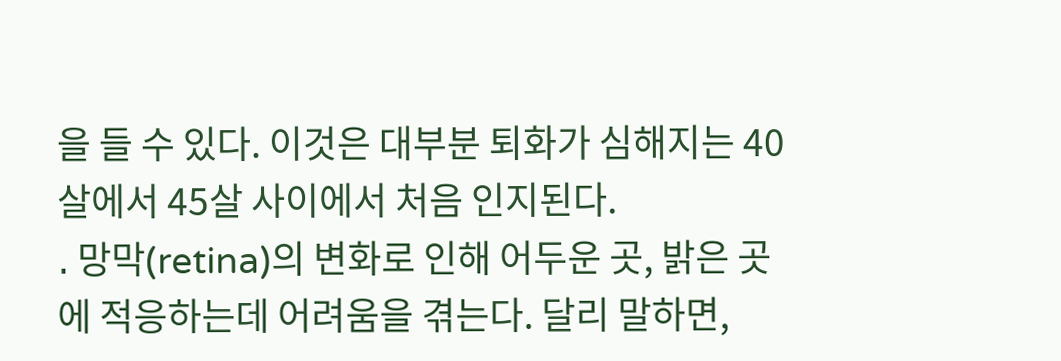을 들 수 있다. 이것은 대부분 퇴화가 심해지는 40살에서 45살 사이에서 처음 인지된다.
․ 망막(retina)의 변화로 인해 어두운 곳, 밝은 곳에 적응하는데 어려움을 겪는다. 달리 말하면,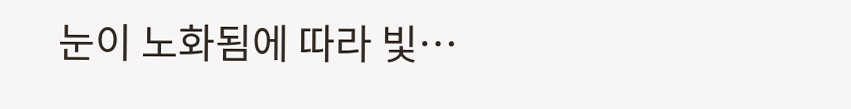눈이 노화됨에 따라 빛…